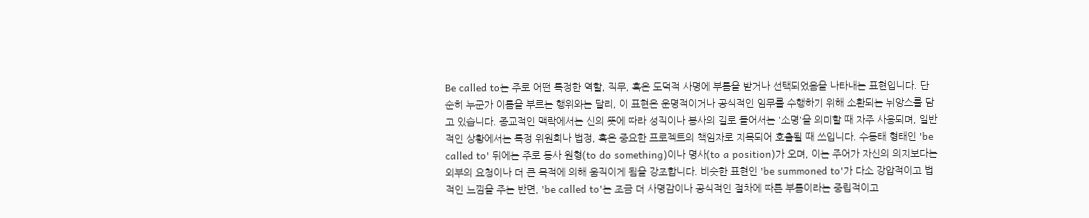Be called to는 주로 어떤 특정한 역할, 직무, 혹은 도덕적 사명에 부름을 받거나 선택되었음을 나타내는 표현입니다. 단순히 누군가 이름을 부르는 행위와는 달리, 이 표현은 운명적이거나 공식적인 임무를 수행하기 위해 소환되는 뉘앙스를 담고 있습니다. 종교적인 맥락에서는 신의 뜻에 따라 성직이나 봉사의 길로 들어서는 '소명'을 의미할 때 자주 사용되며, 일반적인 상황에서는 특정 위원회나 법정, 혹은 중요한 프로젝트의 책임자로 지목되어 호출될 때 쓰입니다. 수동태 형태인 'be called to' 뒤에는 주로 동사 원형(to do something)이나 명사(to a position)가 오며, 이는 주어가 자신의 의지보다는 외부의 요청이나 더 큰 목적에 의해 움직이게 됨을 강조합니다. 비슷한 표현인 'be summoned to'가 다소 강압적이고 법적인 느낌을 주는 반면, 'be called to'는 조금 더 사명감이나 공식적인 절차에 따른 부름이라는 중립적이고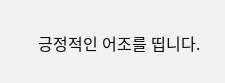긍정적인 어조를 띱니다.